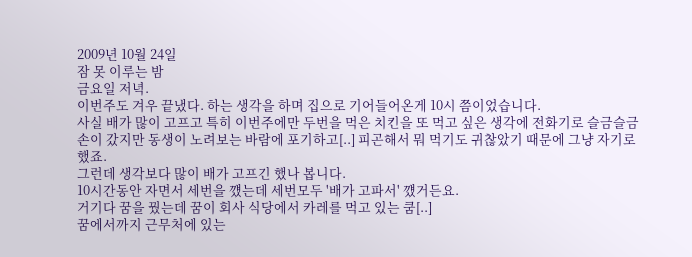2009년 10월 24일
잠 못 이루는 밤
금요일 저녁.
이번주도 겨우 끝냈다. 하는 생각을 하며 집으로 기어들어온게 10시 쯤이었습니다.
사실 배가 많이 고프고 특히 이번주에만 두번을 먹은 치킨을 또 먹고 싶은 생각에 전화기로 슬금슬금 손이 갔지만 동생이 노려보는 바람에 포기하고[..] 피곤해서 뭐 먹기도 귀찮았기 때문에 그냥 자기로 했죠.
그런데 생각보다 많이 배가 고프긴 했나 봅니다.
10시간동안 자면서 세번을 꺴는데 세번모두 '배가 고파서' 꺴거든요.
거기다 꿈을 꿨는데 꿈이 회사 식당에서 카레를 먹고 있는 쿰[..]
꿈에서까지 근무처에 있는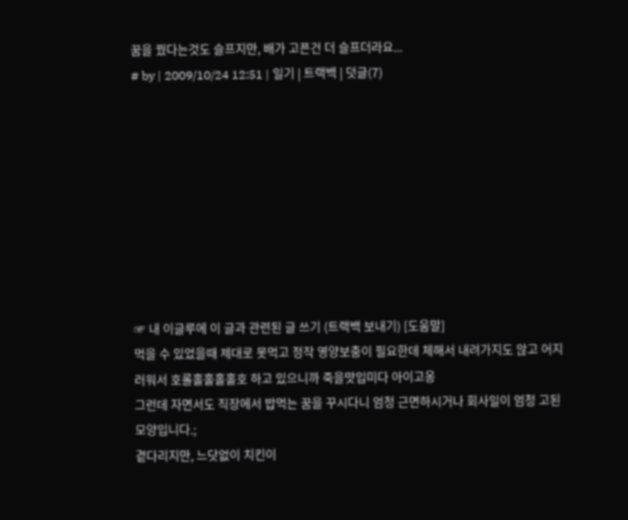꿈을 꿨다는것도 슬프지만, 배가 고픈건 더 슬프더라요...
# by | 2009/10/24 12:51 | 일기 | 트랙백 | 덧글(7)









☞ 내 이글루에 이 글과 관련된 글 쓰기 (트랙백 보내기) [도움말]
먹을 수 있었을때 제대로 못먹고 정작 영양보충이 필요한데 체해서 내려가지도 않고 어지러워서 호롤홀홀홀홀호 하고 있으니까 죽을맛입미다 아이고옹
그런데 자면서도 직장에서 밥먹는 꿈을 꾸시다니 엄청 근면하시거나 회사일이 엄청 고된 모양입니다.;
곁다리지만, 느닷없이 치킨이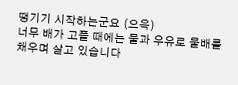땡기기 시작하는군요 (으윽)
너무 배가 고플 때에는 물과 우유로 물배를 채우며 살고 있습니다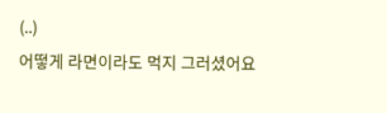(..)
어떻게 라면이라도 먹지 그러셨어요